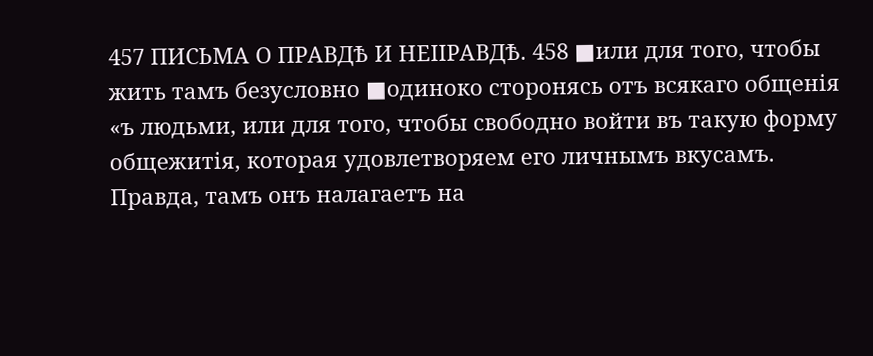457 ПИСЬМА О ПРАВДѢ И НЕІІРАВДѢ. 458 ■или для того, чтобы жить тамъ безусловно ■одиноко сторонясь отъ всякаго общенія «ъ людьми, или для того, чтобы свободно войти въ такую форму общежитія, которая удовлетворяем его личнымъ вкусамъ. Правда, тамъ онъ налагаетъ на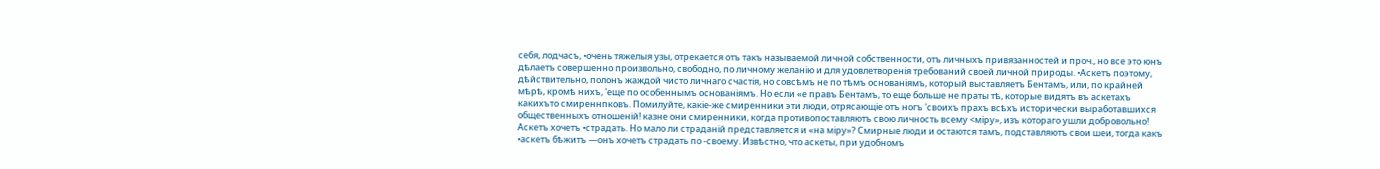себя, лодчасъ, •очень тяжелыя узы, отрекается отъ такъ называемой личной собственности, отъ личныхъ привязанностей и проч., но все это юнъ дѣлаетъ совершенно произвольно, свободно, по личному желанію и для удовлетворенія требований своей личной природы. •Аскетъ поэтому, дѣйствительно, полонъ жаждой чисто личнаго счастія, но совсѣмъ не по тѣмъ основаніямъ, который выставляетъ Бентамъ, или, по крайней мѣрѣ, кромѣ нихъ, 'еще по особеннымъ основаніямъ. Но если «е правъ Бентамъ, то еще больше не праты тѣ, которые видятъ въ аскетахъ какихъто смиреннпковъ. Помилуйте, какіе-же смиренники эти люди, отрясающіе отъ ногъ 'своихъ прахъ всѣхъ исторически выработавшихся общественныхъ отношеній! казне они смиренники, когда противопоставляютъ свою личность всему <міру», изъ котораго ушли добровольно! Аскетъ хочетъ •страдать. Но мало ли страданій представляется и «на міру»? Смирные люди и остаются тамъ, подставляютъ свои шеи, тогда какъ •аскетъ бѣжитъ —онъ хочетъ страдать по -своему. Извѣстно, что аскеты, при удобномъ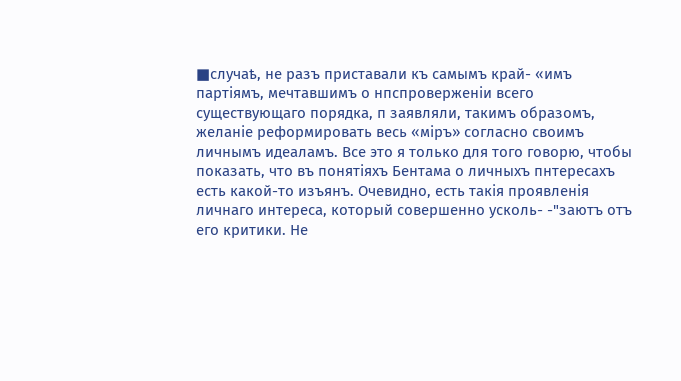■случаѣ, не разъ приставали къ самымъ край- «имъ партіямъ, мечтавшимъ о нпспроверженіи всего существующаго порядка, п заявляли, такимъ образомъ, желаніе реформировать весь «міръ» согласно своимъ личнымъ идеаламъ. Все это я только для того говорю, чтобы показать, что въ понятіяхъ Бентама о личныхъ пнтересахъ есть какой-то изъянъ. Очевидно, есть такія проявленія личнаго интереса, который совершенно усколь- -"заютъ отъ его критики. Не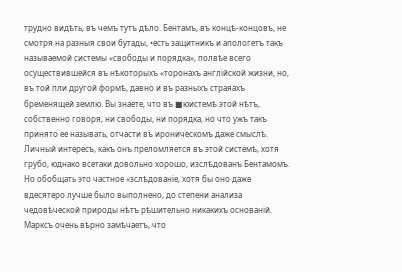трудно видѣть, въ чемъ тутъ дѣло. Бентамъ, въ концѣ-концовъ, не смотря на разныя свои бутады, •есть защитникъ и апологетъ такъ называемой системы «свободы и порядка», полвѣе всего осуществившейся въ нѣкоторыхъ «торонахъ англійской жизни, но, въ той пли другой формѣ, давно и въ разныхъ страяахъ бременящей землю. Вы знаете, что въ ■юистемѣ этой нѣтъ, собственно говоря, ни свободы, ни порядка, но что ужъ такъ принято ее называть, отчасти въ ироническомъ даже смыслѣ. Личный интересъ, какъ онъ преломляется въ этой системѣ, хотя грубо, юднако всетаки довольно хорошо, изслѣдованъ Бентамомъ. Но обобщать это частное «зслѣдованіе, хотя бы оно даже вдесятеро лучше было выполнено, до степени анализа чедовѣческой природы нѣтъ рѣшительно никакихъ основаній. Марксъ очень вѣрно замѣчаетъ, что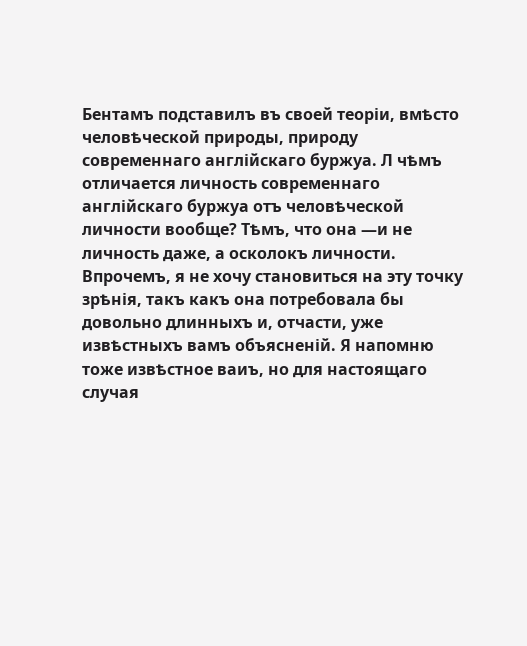Бентамъ подставилъ въ своей теоріи, вмѣсто человѣческой природы, природу современнаго англійскаго буржуа. Л чѣмъ отличается личность современнаго англійскаго буржуа отъ человѣческой личности вообще? Тѣмъ, что она —и не личность даже, а осколокъ личности. Впрочемъ, я не хочу становиться на эту точку зрѣнія, такъ какъ она потребовала бы довольно длинныхъ и, отчасти, уже извѣстныхъ вамъ объясненій. Я напомню тоже извѣстное ваиъ, но для настоящаго случая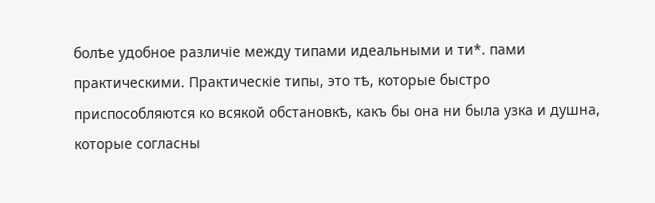болѣе удобное различіе между типами идеальными и ти*. пами практическими. Практическіе типы, это тѣ, которые быстро приспособляются ко всякой обстановкѣ, какъ бы она ни была узка и душна, которые согласны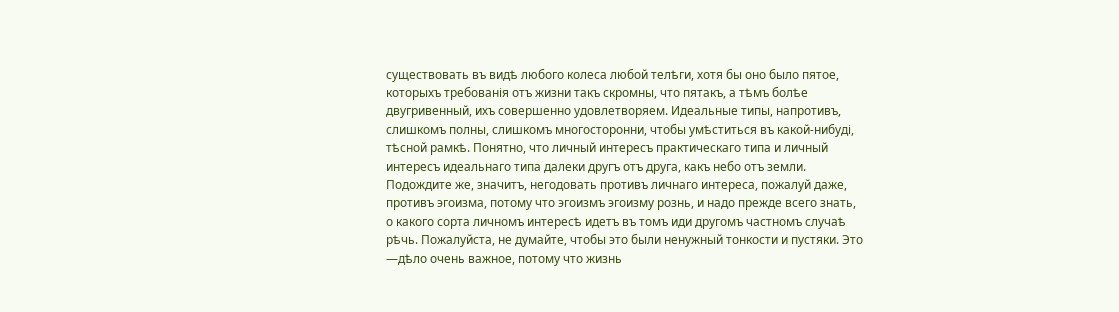существовать въ видѣ любого колеса любой телѣги, хотя бы оно было пятое, которыхъ требованія отъ жизни такъ скромны, что пятакъ, а тѣмъ болѣе двугривенный, ихъ совершенно удовлетворяем. Идеальные типы, напротивъ, слишкомъ полны, слишкомъ многосторонни, чтобы умѣститься въ какой-нибуді, тѣсной рамкѣ. Понятно, что личный интересъ практическаго типа и личный интересъ идеальнаго типа далеки другъ отъ друга, какъ небо отъ земли. Подождите же, значитъ, негодовать противъ личнаго интереса, пожалуй даже, противъ эгоизма, потому что эгоизмъ эгоизму рознь, и надо прежде всего знать, о какого сорта личномъ интересѣ идетъ въ томъ иди другомъ частномъ случаѣ рѣчь. Пожалуйста, не думайте, чтобы это были ненужный тонкости и пустяки. Это —дѣло очень важное, потому что жизнь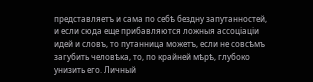представляетъ и сама по себѣ бездну запутанностей, и если сюда еще прибавляются ложныя ассоціаціи идей и словъ, то путанница можетъ, если не совсѣмъ загубить человѣка, то, по крайней мѣрѣ, глубоко унизить его. Личный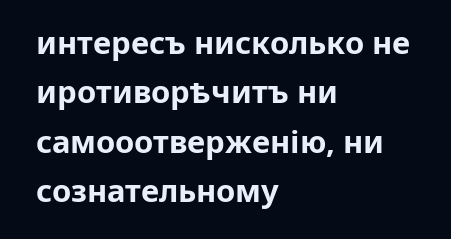интересъ нисколько не иротиворѣчитъ ни самооотверженію, ни сознательному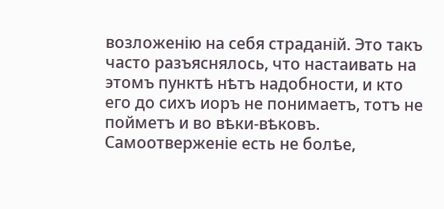возложенію на себя страданій. Это такъ часто разъяснялось, что настаивать на этомъ пунктѣ нѣтъ надобности, и кто его до сихъ иоръ не понимаетъ, тотъ не пойметъ и во вѣки-вѣковъ. Самоотверженіе есть не болѣе,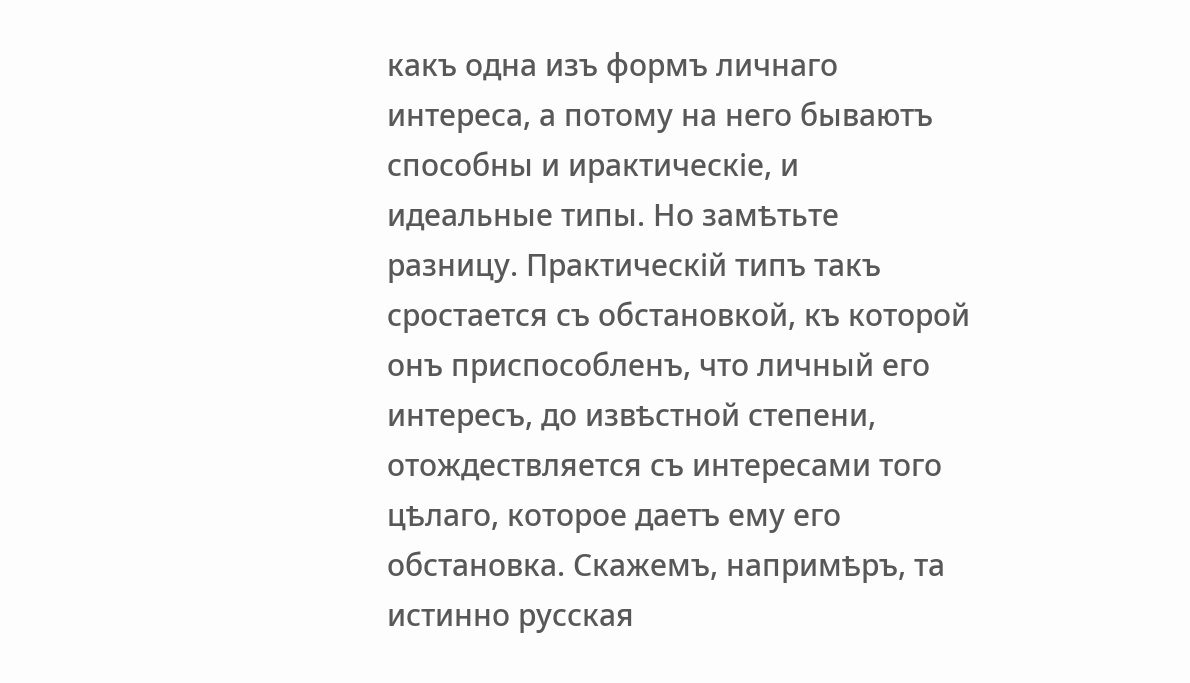какъ одна изъ формъ личнаго интереса, а потому на него бываютъ способны и ирактическіе, и идеальные типы. Но замѣтьте разницу. Практическій типъ такъ сростается съ обстановкой, къ которой онъ приспособленъ, что личный его интересъ, до извѣстной степени, отождествляется съ интересами того цѣлаго, которое даетъ ему его обстановка. Скажемъ, напримѣръ, та истинно русская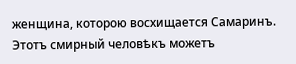женщина, которою восхищается Самаринъ. Этотъ смирный человѣкъ можетъ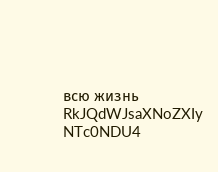всю жизнь
RkJQdWJsaXNoZXIy NTc0NDU4